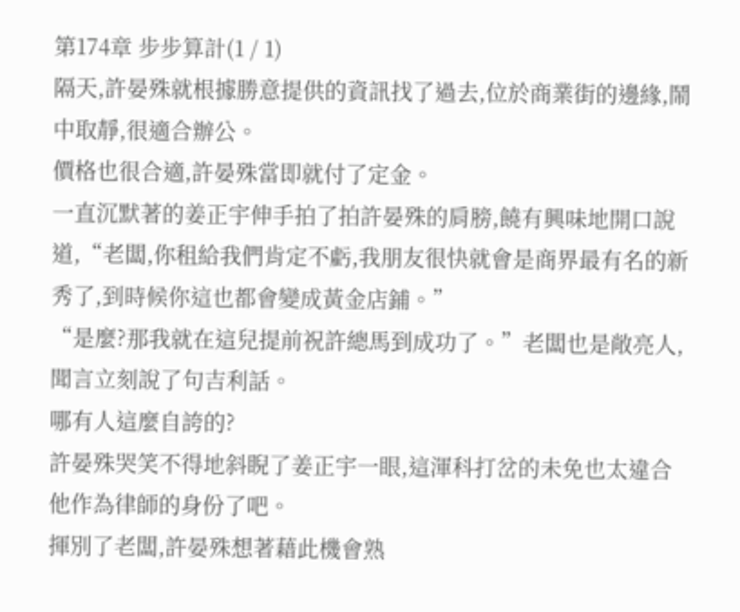第174章 步步算計(1 / 1)
隔天,許晏殊就根據勝意提供的資訊找了過去,位於商業街的邊緣,鬧中取靜,很適合辦公。
價格也很合適,許晏殊當即就付了定金。
一直沉默著的姜正宇伸手拍了拍許晏殊的肩膀,饒有興味地開口說道,“老闆,你租給我們肯定不虧,我朋友很快就會是商界最有名的新秀了,到時候你這也都會變成黃金店鋪。”
“是麼?那我就在這兒提前祝許總馬到成功了。”老闆也是敞亮人,聞言立刻說了句吉利話。
哪有人這麼自誇的?
許晏殊哭笑不得地斜睨了姜正宇一眼,這渾科打岔的未免也太違合他作為律師的身份了吧。
揮別了老闆,許晏殊想著藉此機會熟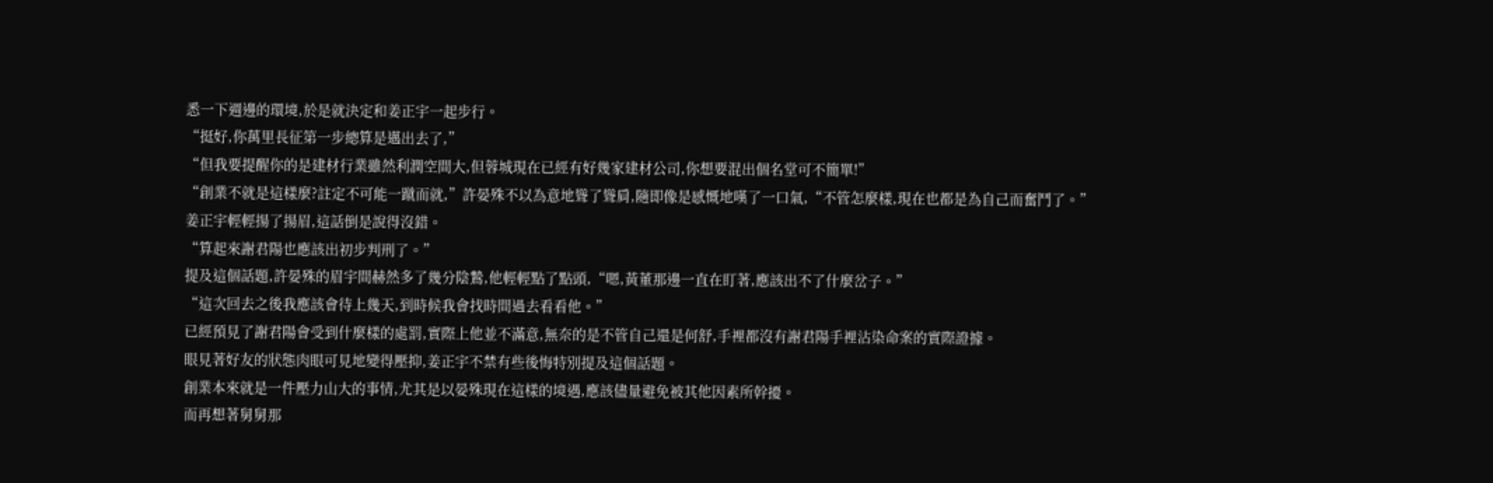悉一下週邊的環境,於是就決定和姜正宇一起步行。
“挺好,你萬里長征第一步總算是邁出去了,”
“但我要提醒你的是建材行業雖然利潤空間大,但蓉城現在已經有好幾家建材公司,你想要混出個名堂可不簡單!”
“創業不就是這樣麼?註定不可能一蹴而就,”許晏殊不以為意地聳了聳肩,隨即像是感慨地嘆了一口氣,“不管怎麼樣,現在也都是為自己而奮鬥了。”
姜正宇輕輕揚了揚眉,這話倒是說得沒錯。
“算起來謝君陽也應該出初步判刑了。”
提及這個話題,許晏殊的眉宇間赫然多了幾分陰鷙,他輕輕點了點頭,“嗯,黃董那邊一直在盯著,應該出不了什麼岔子。”
“這次回去之後我應該會待上幾天,到時候我會找時間過去看看他。”
已經預見了謝君陽會受到什麼樣的處罰,實際上他並不滿意,無奈的是不管自己還是何舒,手裡都沒有謝君陽手裡沾染命案的實際證據。
眼見著好友的狀態肉眼可見地變得壓抑,姜正宇不禁有些後悔特別提及這個話題。
創業本來就是一件壓力山大的事情,尤其是以晏殊現在這樣的境遇,應該儘量避免被其他因素所幹擾。
而再想著舅舅那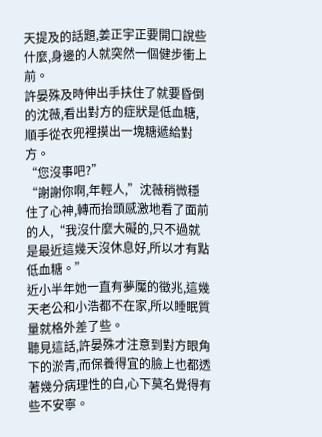天提及的話題,姜正宇正要開口說些什麼,身邊的人就突然一個健步衝上前。
許晏殊及時伸出手扶住了就要昏倒的沈薇,看出對方的症狀是低血糖,順手從衣兜裡摸出一塊糖遞給對方。
“您沒事吧?”
“謝謝你啊,年輕人,”沈薇稍微穩住了心神,轉而抬頭感激地看了面前的人,“我沒什麼大礙的,只不過就是最近這幾天沒休息好,所以才有點低血糖。”
近小半年她一直有夢魘的徵兆,這幾天老公和小浩都不在家,所以睡眠質量就格外差了些。
聽見這話,許晏殊才注意到對方眼角下的淤青,而保養得宜的臉上也都透著幾分病理性的白,心下莫名覺得有些不安寧。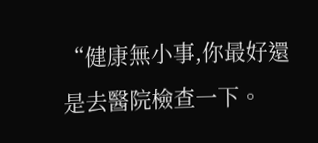“健康無小事,你最好還是去醫院檢查一下。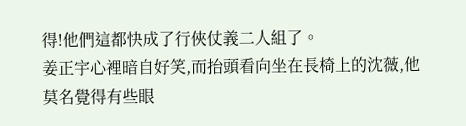得!他們這都快成了行俠仗義二人組了。
姜正宇心裡暗自好笑,而抬頭看向坐在長椅上的沈薇,他莫名覺得有些眼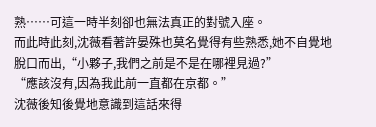熟……可這一時半刻卻也無法真正的對號入座。
而此時此刻,沈薇看著許晏殊也莫名覺得有些熟悉,她不自覺地脫口而出,“小夥子,我們之前是不是在哪裡見過?”
“應該沒有,因為我此前一直都在京都。”
沈薇後知後覺地意識到這話來得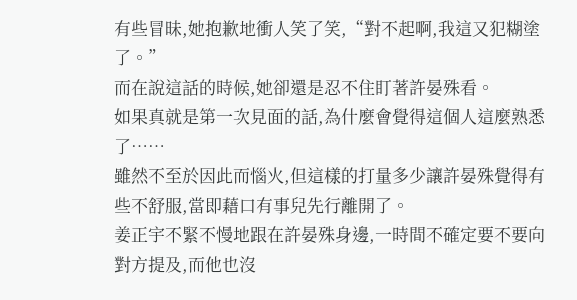有些冒昧,她抱歉地衝人笑了笑,“對不起啊,我這又犯糊塗了。”
而在說這話的時候,她卻還是忍不住盯著許晏殊看。
如果真就是第一次見面的話,為什麼會覺得這個人這麼熟悉了……
雖然不至於因此而惱火,但這樣的打量多少讓許晏殊覺得有些不舒服,當即藉口有事兒先行離開了。
姜正宇不緊不慢地跟在許晏殊身邊,一時間不確定要不要向對方提及,而他也沒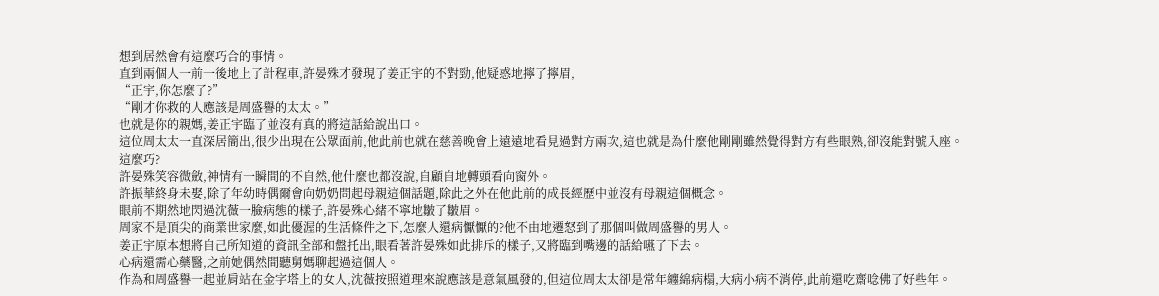想到居然會有這麼巧合的事情。
直到兩個人一前一後地上了計程車,許晏殊才發現了姜正宇的不對勁,他疑惑地擰了擰眉,
“正宇,你怎麼了?”
“剛才你救的人應該是周盛譽的太太。”
也就是你的親媽,姜正宇臨了並沒有真的將這話給說出口。
這位周太太一直深居簡出,很少出現在公眾面前,他此前也就在慈善晚會上遠遠地看見過對方兩次,這也就是為什麼他剛剛雖然覺得對方有些眼熟,卻沒能對號入座。
這麼巧?
許晏殊笑容微斂,神情有一瞬間的不自然,他什麼也都沒說,自顧自地轉頭看向窗外。
許振華終身未娶,除了年幼時偶爾會向奶奶問起母親這個話題,除此之外在他此前的成長經歷中並沒有母親這個概念。
眼前不期然地閃過沈薇一臉病態的樣子,許晏殊心緒不寧地皺了皺眉。
周家不是頂尖的商業世家麼,如此優渥的生活條件之下,怎麼人還病懨懨的?他不由地遷怒到了那個叫做周盛譽的男人。
姜正宇原本想將自己所知道的資訊全部和盤托出,眼看著許晏殊如此排斥的樣子,又將臨到嘴邊的話給嚥了下去。
心病還需心藥醫,之前她偶然間聽舅媽聊起過這個人。
作為和周盛譽一起並肩站在金字塔上的女人,沈薇按照道理來說應該是意氣風發的,但這位周太太卻是常年纏綿病榻,大病小病不消停,此前還吃齋唸佛了好些年。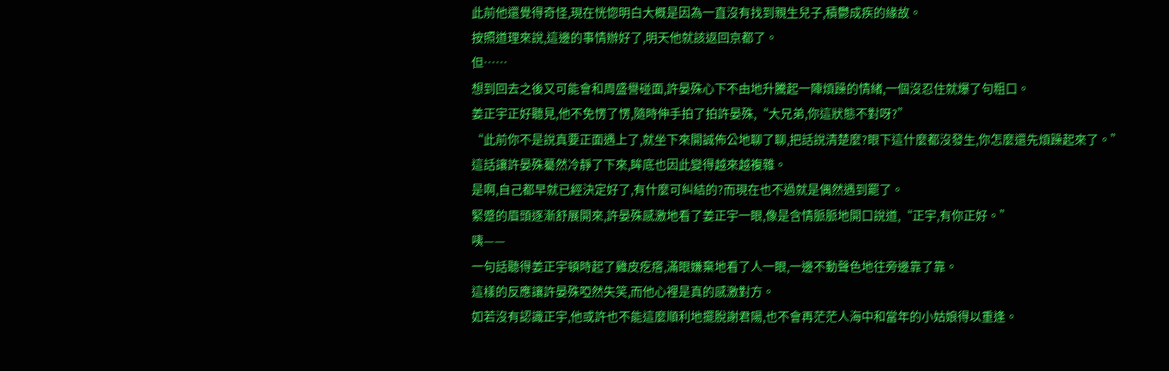此前他還覺得奇怪,現在恍惚明白大概是因為一直沒有找到親生兒子,積鬱成疾的緣故。
按照道理來說,這邊的事情辦好了,明天他就該返回京都了。
但……
想到回去之後又可能會和周盛譽碰面,許晏殊心下不由地升騰起一陣煩躁的情緒,一個沒忍住就爆了句粗口。
姜正宇正好聽見,他不免愣了愣,隨時伸手拍了拍許晏殊,“大兄弟,你這狀態不對呀?”
“此前你不是說真要正面遇上了,就坐下來開誠佈公地聊了聊,把話說清楚麼?眼下這什麼都沒發生,你怎麼還先煩躁起來了。”
這話讓許晏殊驀然冷靜了下來,眸底也因此變得越來越複雜。
是啊,自己都早就已經決定好了,有什麼可糾結的?而現在也不過就是偶然遇到罷了。
緊蹙的眉頭逐漸舒展開來,許晏殊感激地看了姜正宇一眼,像是含情脈脈地開口說道,“正宇,有你正好。”
咦——
一句話聽得姜正宇頓時起了雞皮疙瘩,滿眼嫌棄地看了人一眼,一邊不動聲色地往旁邊靠了靠。
這樣的反應讓許晏殊啞然失笑,而他心裡是真的感激對方。
如若沒有認識正宇,他或許也不能這麼順利地擺脫謝君陽,也不會再茫茫人海中和當年的小姑娘得以重逢。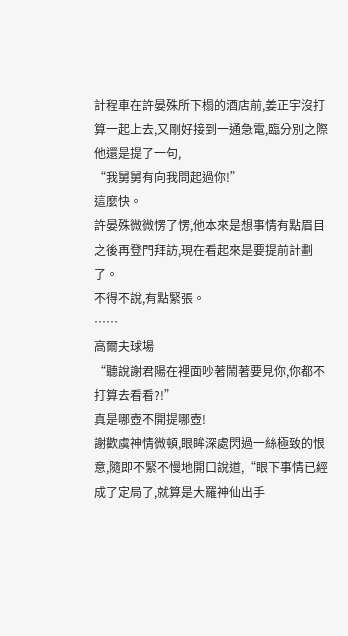計程車在許晏殊所下榻的酒店前,姜正宇沒打算一起上去,又剛好接到一通急電,臨分別之際他還是提了一句,
“我舅舅有向我問起過你!”
這麼快。
許晏殊微微愣了愣,他本來是想事情有點眉目之後再登門拜訪,現在看起來是要提前計劃了。
不得不說,有點緊張。
……
高爾夫球場
“聽說謝君陽在裡面吵著鬧著要見你,你都不打算去看看?!”
真是哪壺不開提哪壺!
謝歡虞神情微頓,眼眸深處閃過一絲極致的恨意,隨即不緊不慢地開口說道,“眼下事情已經成了定局了,就算是大羅神仙出手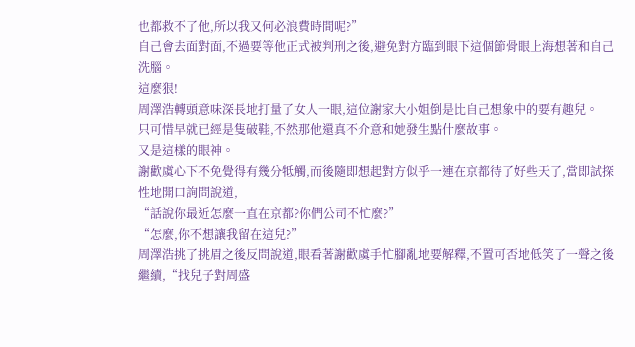也都救不了他,所以我又何必浪費時間呢?”
自己會去面對面,不過要等他正式被判刑之後,避免對方臨到眼下這個節骨眼上海想著和自己洗腦。
這麼狠!
周澤浩轉頭意味深長地打量了女人一眼,這位謝家大小姐倒是比自己想象中的要有趣兒。
只可惜早就已經是隻破鞋,不然那他還真不介意和她發生點什麼故事。
又是這樣的眼神。
謝歡虞心下不免覺得有幾分牴觸,而後隨即想起對方似乎一連在京都待了好些天了,當即試探性地開口詢問說道,
“話說你最近怎麼一直在京都?你們公司不忙麼?”
“怎麼,你不想讓我留在這兒?”
周澤浩挑了挑眉之後反問說道,眼看著謝歡虞手忙腳亂地要解釋,不置可否地低笑了一聲之後繼續,“找兒子對周盛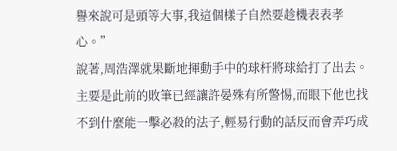譽來說可是頭等大事,我這個樣子自然要趁機表表孝心。”
說著,周浩澤就果斷地揮動手中的球杆將球給打了出去。
主要是此前的敗筆已經讓許晏殊有所警惕,而眼下他也找不到什麼能一擊必殺的法子,輕易行動的話反而會弄巧成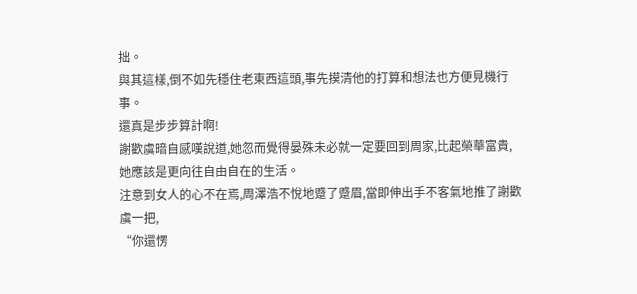拙。
與其這樣,倒不如先穩住老東西這頭,事先摸清他的打算和想法也方便見機行事。
還真是步步算計啊!
謝歡虞暗自感嘆說道,她忽而覺得晏殊未必就一定要回到周家,比起榮華富貴,她應該是更向往自由自在的生活。
注意到女人的心不在焉,周澤浩不悅地蹙了蹙眉,當即伸出手不客氣地推了謝歡虞一把,
“你還愣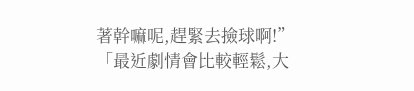著幹嘛呢,趕緊去撿球啊!”
「最近劇情會比較輕鬆,大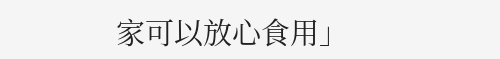家可以放心食用」